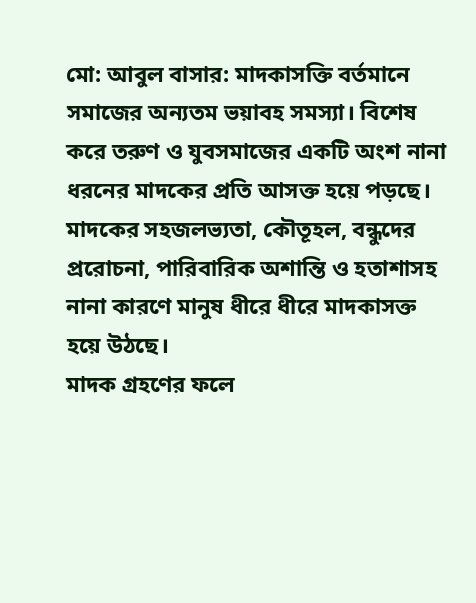মো: আবুল বাসার: মাদকাসক্তি বর্তমানে সমাজের অন্যতম ভয়াবহ সমস্যা। বিশেষ করে তরুণ ও যুবসমাজের একটি অংশ নানা ধরনের মাদকের প্রতি আসক্ত হয়ে পড়ছে। মাদকের সহজলভ্যতা, কৌতূহল, বন্ধুদের প্ররোচনা, পারিবারিক অশান্তি ও হতাশাসহ নানা কারণে মানুষ ধীরে ধীরে মাদকাসক্ত হয়ে উঠছে।
মাদক গ্রহণের ফলে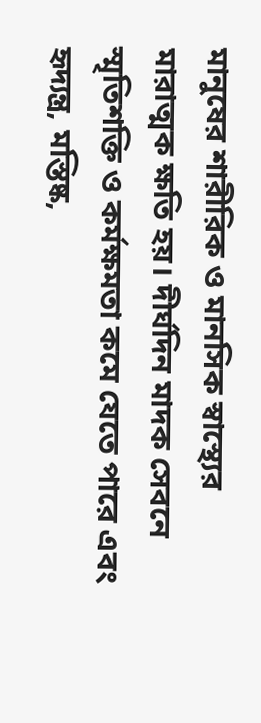মানুষের শারীরিক ও মানসিক স্বাস্থ্যের মারাত্মক ক্ষতি হয়। দীর্ঘদিন মাদক সেবনে স্মৃতিশক্তি ও কর্মক্ষমতা কমে যেতে পারে এবং হৃদ্যন্ত্র, মস্তিষ্ক,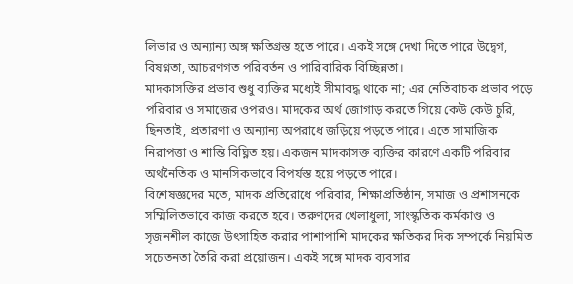লিভার ও অন্যান্য অঙ্গ ক্ষতিগ্রস্ত হতে পারে। একই সঙ্গে দেখা দিতে পারে উদ্বেগ, বিষণ্নতা, আচরণগত পরিবর্তন ও পারিবারিক বিচ্ছিন্নতা।
মাদকাসক্তির প্রভাব শুধু ব্যক্তির মধ্যেই সীমাবদ্ধ থাকে না; এর নেতিবাচক প্রভাব পড়ে পরিবার ও সমাজের ওপরও। মাদকের অর্থ জোগাড় করতে গিয়ে কেউ কেউ চুরি, ছিনতাই, প্রতারণা ও অন্যান্য অপরাধে জড়িয়ে পড়তে পারে। এতে সামাজিক নিরাপত্তা ও শান্তি বিঘ্নিত হয়। একজন মাদকাসক্ত ব্যক্তির কারণে একটি পরিবার অর্থনৈতিক ও মানসিকভাবে বিপর্যস্ত হয়ে পড়তে পারে।
বিশেষজ্ঞদের মতে, মাদক প্রতিরোধে পরিবার, শিক্ষাপ্রতিষ্ঠান, সমাজ ও প্রশাসনকে সম্মিলিতভাবে কাজ করতে হবে। তরুণদের খেলাধুলা, সাংস্কৃতিক কর্মকাণ্ড ও সৃজনশীল কাজে উৎসাহিত করার পাশাপাশি মাদকের ক্ষতিকর দিক সম্পর্কে নিয়মিত সচেতনতা তৈরি করা প্রয়োজন। একই সঙ্গে মাদক ব্যবসার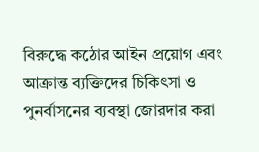বিরুদ্ধে কঠোর আইন প্রয়োগ এবং আক্রান্ত ব্যক্তিদের চিকিৎসা ও পুনর্বাসনের ব্যবস্থা জোরদার করা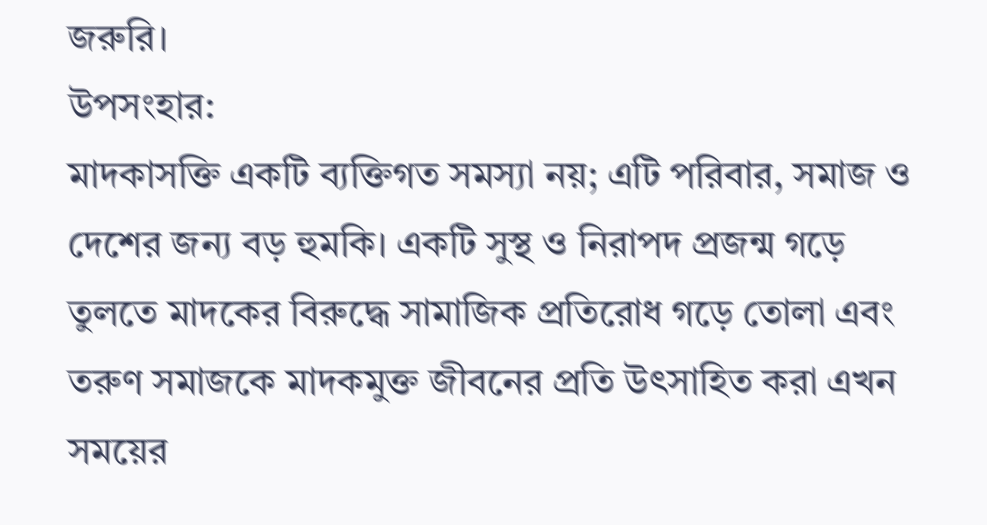জরুরি।
উপসংহার:
মাদকাসক্তি একটি ব্যক্তিগত সমস্যা নয়; এটি পরিবার, সমাজ ও দেশের জন্য বড় হুমকি। একটি সুস্থ ও নিরাপদ প্রজন্ম গড়ে তুলতে মাদকের বিরুদ্ধে সামাজিক প্রতিরোধ গড়ে তোলা এবং তরুণ সমাজকে মাদকমুক্ত জীবনের প্রতি উৎসাহিত করা এখন সময়ের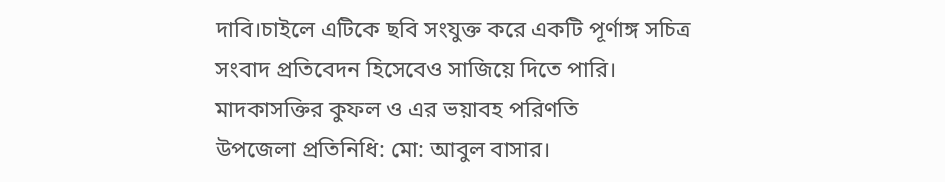দাবি।চাইলে এটিকে ছবি সংযুক্ত করে একটি পূর্ণাঙ্গ সচিত্র সংবাদ প্রতিবেদন হিসেবেও সাজিয়ে দিতে পারি।
মাদকাসক্তির কুফল ও এর ভয়াবহ পরিণতি
উপজেলা প্রতিনিধি: মো: আবুল বাসার।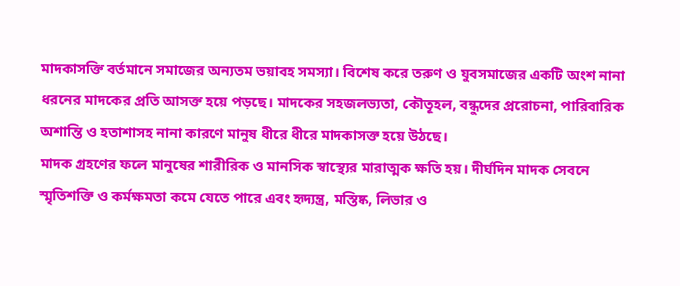মাদকাসক্তি বর্তমানে সমাজের অন্যতম ভয়াবহ সমস্যা। বিশেষ করে তরুণ ও যুবসমাজের একটি অংশ নানা ধরনের মাদকের প্রতি আসক্ত হয়ে পড়ছে। মাদকের সহজলভ্যতা, কৌতূহল, বন্ধুদের প্ররোচনা, পারিবারিক অশান্তি ও হতাশাসহ নানা কারণে মানুষ ধীরে ধীরে মাদকাসক্ত হয়ে উঠছে।
মাদক গ্রহণের ফলে মানুষের শারীরিক ও মানসিক স্বাস্থ্যের মারাত্মক ক্ষতি হয়। দীর্ঘদিন মাদক সেবনে স্মৃতিশক্তি ও কর্মক্ষমতা কমে যেতে পারে এবং হৃদ্যন্ত্র, মস্তিষ্ক, লিভার ও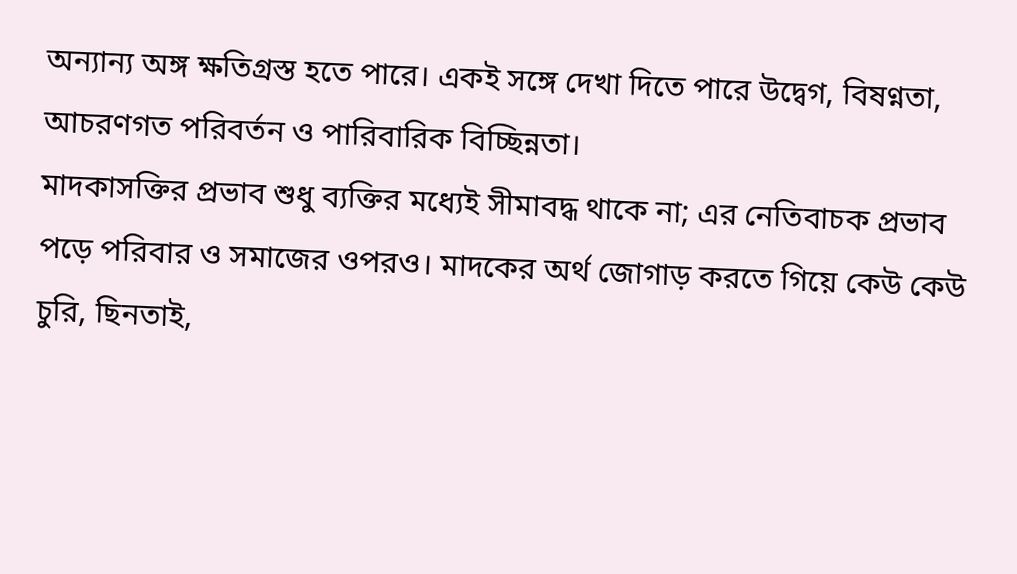অন্যান্য অঙ্গ ক্ষতিগ্রস্ত হতে পারে। একই সঙ্গে দেখা দিতে পারে উদ্বেগ, বিষণ্নতা, আচরণগত পরিবর্তন ও পারিবারিক বিচ্ছিন্নতা।
মাদকাসক্তির প্রভাব শুধু ব্যক্তির মধ্যেই সীমাবদ্ধ থাকে না; এর নেতিবাচক প্রভাব পড়ে পরিবার ও সমাজের ওপরও। মাদকের অর্থ জোগাড় করতে গিয়ে কেউ কেউ চুরি, ছিনতাই,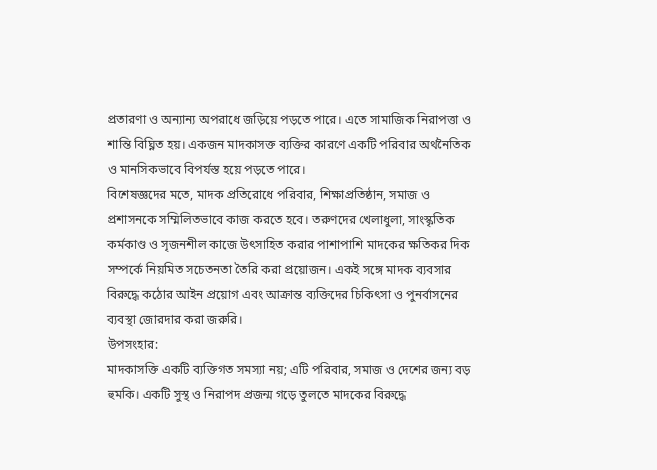প্রতারণা ও অন্যান্য অপরাধে জড়িয়ে পড়তে পারে। এতে সামাজিক নিরাপত্তা ও শান্তি বিঘ্নিত হয়। একজন মাদকাসক্ত ব্যক্তির কারণে একটি পরিবার অর্থনৈতিক ও মানসিকভাবে বিপর্যস্ত হয়ে পড়তে পারে।
বিশেষজ্ঞদের মতে, মাদক প্রতিরোধে পরিবার, শিক্ষাপ্রতিষ্ঠান, সমাজ ও প্রশাসনকে সম্মিলিতভাবে কাজ করতে হবে। তরুণদের খেলাধুলা, সাংস্কৃতিক কর্মকাণ্ড ও সৃজনশীল কাজে উৎসাহিত করার পাশাপাশি মাদকের ক্ষতিকর দিক সম্পর্কে নিয়মিত সচেতনতা তৈরি করা প্রয়োজন। একই সঙ্গে মাদক ব্যবসার বিরুদ্ধে কঠোর আইন প্রয়োগ এবং আক্রান্ত ব্যক্তিদের চিকিৎসা ও পুনর্বাসনের ব্যবস্থা জোরদার করা জরুরি।
উপসংহার:
মাদকাসক্তি একটি ব্যক্তিগত সমস্যা নয়; এটি পরিবার, সমাজ ও দেশের জন্য বড় হুমকি। একটি সুস্থ ও নিরাপদ প্রজন্ম গড়ে তুলতে মাদকের বিরুদ্ধে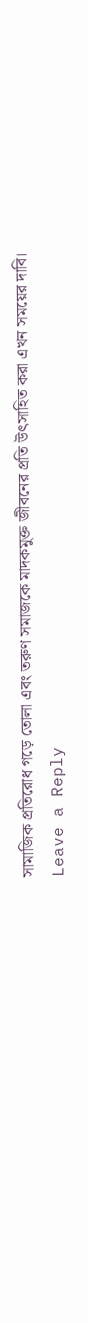সামাজিক প্রতিরোধ গড়ে তোলা এবং তরুণ সমাজকে মাদকমুক্ত জীবনের প্রতি উৎসাহিত করা এখন সময়ের দাবি।
Leave a Reply